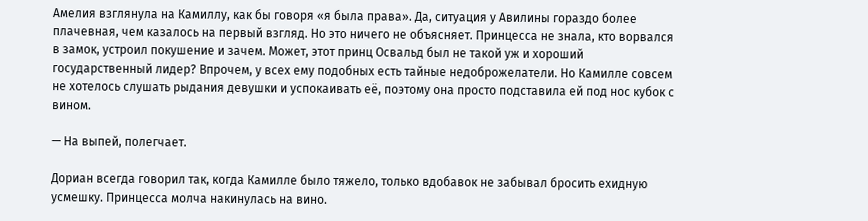Амелия взглянула на Камиллу, как бы говоря «я была права». Да, ситуация у Авилины гораздо более плачевная, чем казалось на первый взгляд. Но это ничего не объясняет. Принцесса не знала, кто ворвался в замок, устроил покушение и зачем. Может, этот принц Освальд был не такой уж и хороший государственный лидер? Впрочем, у всех ему подобных есть тайные недоброжелатели. Но Камилле совсем не хотелось слушать рыдания девушки и успокаивать её, поэтому она просто подставила ей под нос кубок с вином.

— На выпей, полегчает.

Дориан всегда говорил так, когда Камилле было тяжело, только вдобавок не забывал бросить ехидную усмешку. Принцесса молча накинулась на вино.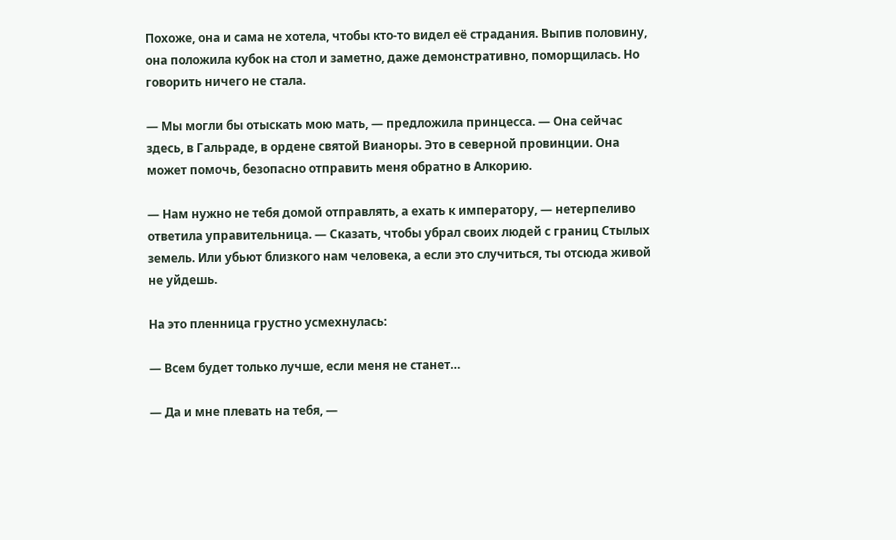Похоже, она и сама не хотела, чтобы кто-то видел её страдания. Выпив половину, она положила кубок на стол и заметно, даже демонстративно, поморщилась. Но говорить ничего не стала.

— Мы могли бы отыскать мою мать, — предложила принцесса. — Она сейчас здесь, в Гальраде, в ордене святой Вианоры. Это в северной провинции. Она может помочь, безопасно отправить меня обратно в Алкорию.

— Нам нужно не тебя домой отправлять, а ехать к императору, — нетерпеливо ответила управительница. — Сказать, чтобы убрал своих людей с границ Стылых земель. Или убьют близкого нам человека, а если это случиться, ты отсюда живой не уйдешь.

На это пленница грустно усмехнулась:

— Всем будет только лучше, если меня не станет…

— Да и мне плевать на тебя, —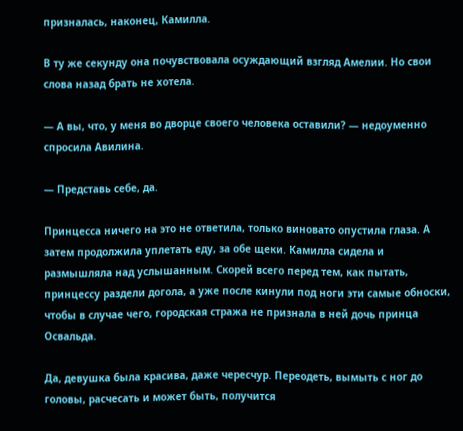призналась, наконец, Камилла.

В ту же секунду она почувствовала осуждающий взгляд Амелии. Но свои слова назад брать не хотела.

— А вы, что, у меня во дворце своего человека оставили? — недоуменно спросила Авилина.

— Представь себе, да.

Принцесса ничего на это не ответила, только виновато опустила глаза. А затем продолжила уплетать еду, за обе щеки. Камилла сидела и размышляла над услышанным. Скорей всего перед тем, как пытать, принцессу раздели догола, а уже после кинули под ноги эти самые обноски, чтобы в случае чего, городская стража не признала в ней дочь принца Освальда.

Да, девушка была красива, даже чересчур. Переодеть, вымыть с ног до головы, расчесать и может быть, получится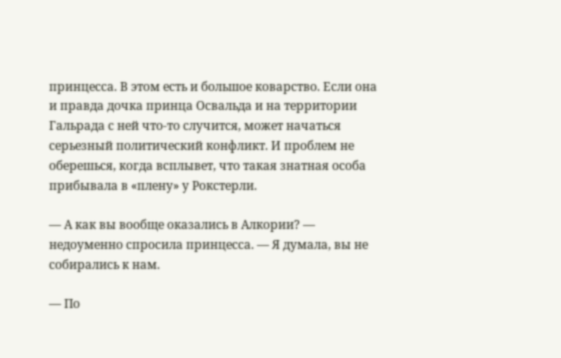принцесса. В этом есть и большое коварство. Если она и правда дочка принца Освальда и на территории Гальрада с ней что-то случится, может начаться серьезный политический конфликт. И проблем не оберешься, когда всплывет, что такая знатная особа прибывала в «плену» у Рокстерли.

— А как вы вообще оказались в Алкории? — недоуменно спросила принцесса. — Я думала, вы не собирались к нам.

— По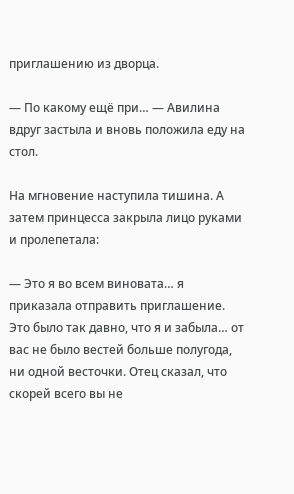приглашению из дворца.

— По какому ещё при… — Авилина вдруг застыла и вновь положила еду на стол.

На мгновение наступила тишина. А затем принцесса закрыла лицо руками и пролепетала:

— Это я во всем виновата… я приказала отправить приглашение. Это было так давно, что я и забыла… от вас не было вестей больше полугода, ни одной весточки. Отец сказал, что скорей всего вы не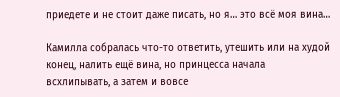приедете и не стоит даже писать, но я… это всё моя вина…

Камилла собралась что-то ответить, утешить или на худой конец, налить ещё вина, но принцесса начала всхлипывать, а затем и вовсе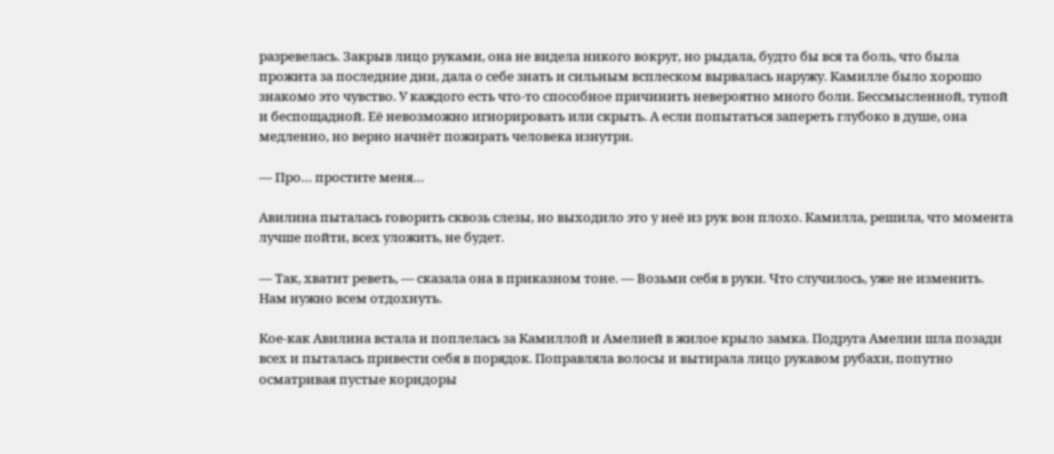разревелась. Закрыв лицо руками, она не видела никого вокруг, но рыдала, будто бы вся та боль, что была прожита за последние дни, дала о себе знать и сильным всплеском вырвалась наружу. Камилле было хорошо знакомо это чувство. У каждого есть что-то способное причинить невероятно много боли. Бессмысленной, тупой и беспощадной. Её невозможно игнорировать или скрыть. А если попытаться запереть глубоко в душе, она медленно, но верно начнёт пожирать человека изнутри.

— Про… простите меня…

Авилина пыталась говорить сквозь слезы, но выходило это у неё из рук вон плохо. Камилла, решила, что момента лучше пойти, всех уложить, не будет.

— Так, хватит реветь, — сказала она в приказном тоне. — Возьми себя в руки. Что случилось, уже не изменить. Нам нужно всем отдохнуть.

Кое-как Авилина встала и поплелась за Камиллой и Амелией в жилое крыло замка. Подруга Амелии шла позади всех и пыталась привести себя в порядок. Поправляла волосы и вытирала лицо рукавом рубахи, попутно осматривая пустые коридоры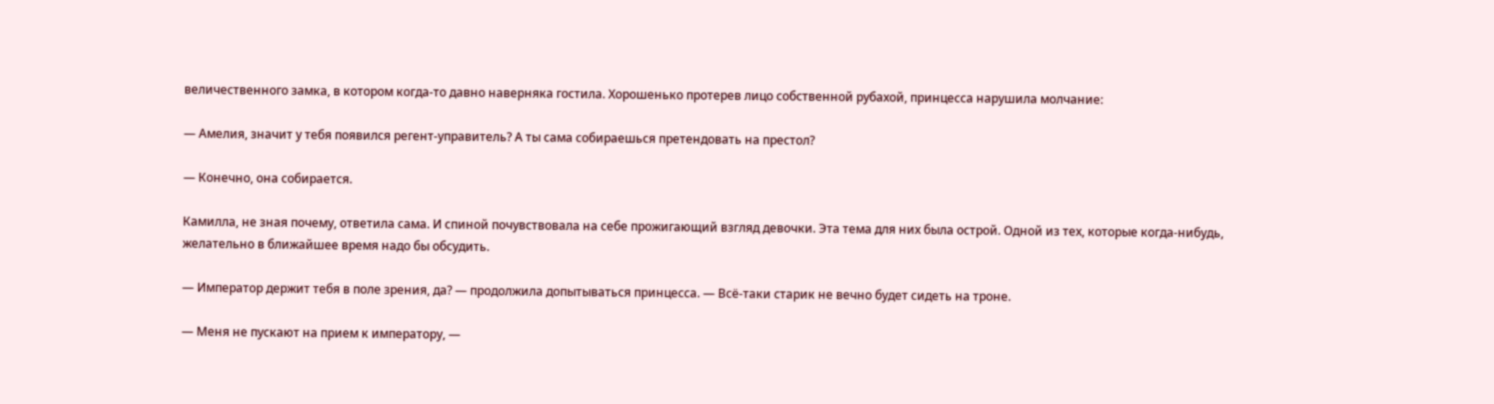величественного замка, в котором когда-то давно наверняка гостила. Хорошенько протерев лицо собственной рубахой, принцесса нарушила молчание:

— Амелия, значит у тебя появился регент-управитель? А ты сама собираешься претендовать на престол?

— Конечно, она собирается.

Камилла, не зная почему, ответила сама. И спиной почувствовала на себе прожигающий взгляд девочки. Эта тема для них была острой. Одной из тех, которые когда-нибудь, желательно в ближайшее время надо бы обсудить.

— Император держит тебя в поле зрения, да? — продолжила допытываться принцесса. — Всё-таки старик не вечно будет сидеть на троне.

— Меня не пускают на прием к императору, —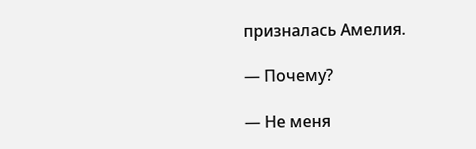призналась Амелия.

— Почему?

— Не меня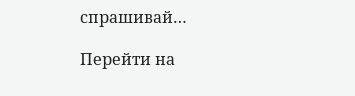спрашивай…

Перейти на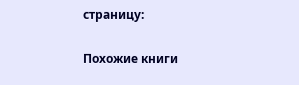страницу:

Похожие книги